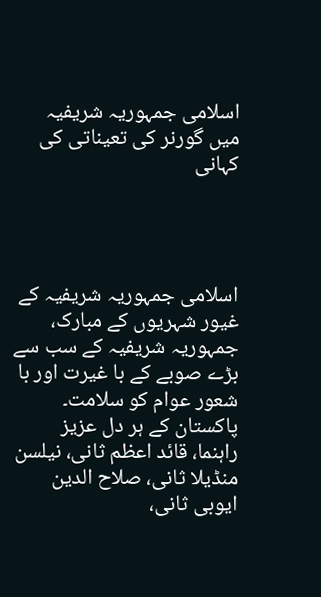اسلامی جمہوریہ شریفیہ میں گورنر کی تعیناتی کی کہانی




اسلامی جمہوریہ شریفیہ کے غیور شہریوں کے مبارک، جمہوریہ شریفیہ کے سب سے بڑے صوبے کے با غیرت اور با شعور عوام کو سلامت۔ پاکستان کے ہر دل عزیز راہنما، قائد اعظم ثانی، نیلسن منڈیلا ثانی، صلاح الدین ایوبی ثانی،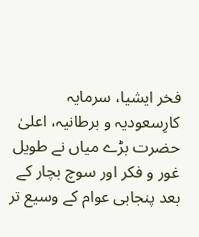فخر ایشیا، سرمایہ کارِسعودیہ و برطانیہ، اعلیٰ حضرت بڑے میاں نے طویل غور و فکر اور سوچ بچار کے بعد پنجابی عوام کے وسیع تر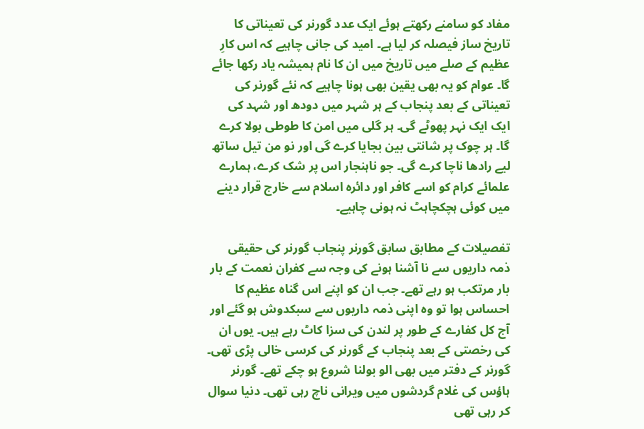مفاد کو سامنے رکھتے ہوئے ایک عدد گورنر کی تعیناتی کا تاریخ ساز فیصلہ کر لیا ہے۔ امید کی جانی چاہیے کہ اس کارِ عظیم کے صلے میں تاریخ میں ان کا نام ہمیشہ یاد رکھا جائے گا۔ عوام کو یہ بھی یقین بھی ہونا چاہیے کہ نئے گورنر کی تعیناتی کے بعد پنجاب کے ہر شہر میں دودھ اور شہد کی ایک ایک نہر پھوٹے گی۔ ہر گلی میں امن کا طوطی بولا کرے گا۔ ہر چوک پر شانتی بین بجایا کرے گی اور نو من تیل ساتھ لیے رادھا ناچا کرے گی۔ جو ناہنجار اس پر شک کرے، ہمارے علمائے کرام کو اسے کافر اور دائرہ اسلام سے خارج قرار دینے میں کوئی ہچکچاہٹ نہ ہونی چاہیے۔

تفصیلات کے مطابق سابق گورنر پنجاب گورنر کی حقیقی ذمہ داریوں سے نا آشنا ہونے کی وجہ سے کفران نعمت کے بار بار مرتکب ہو رہے تھے۔ جب ان کو اپنے اس گناہ عظیم کا احساس ہوا تو وہ اپنی ذمہ داریوں سے سبکدوش ہو گئے اور آج کل کفارے کے طور پر لندن کی سزا کاٹ رہے ہیں۔ یوں ان کی رخصتی کے بعد پنجاب کے گورنر کی کرسی خالی پڑی تھی۔ گورنر کے دفتر میں بھی الو بولنا شروع ہو چکے تھے۔ گورنر ہاؤس کی غلام گردشوں میں ویرانی ناچ رہی تھی۔ دنیا سوال کر رہی تھی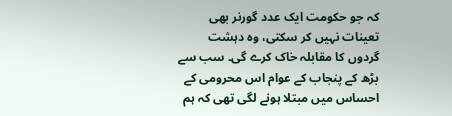کہ جو حکومت ایک عدد گورنر بھی تعینات نہیں کر سکتی، وہ دہشت گردوں کا مقابلہ خاک کرے گی۔ سب سے بڑھ کے پنجاب کے عوام اس محرومی کے احساس میں مبتلا ہونے لگی تھی کہ ہم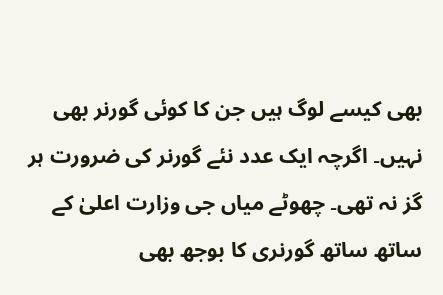بھی کیسے لوگ ہیں جن کا کوئی گورنر بھی نہیں۔ اگرچہ ایک عدد نئے گورنر کی ضرورت ہر گز نہ تھی۔ چھوٹے میاں جی وزارت اعلیٰ کے ساتھ ساتھ گورنری کا بوجھ بھی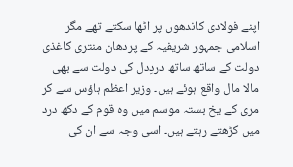اپنے فولادی کاندھوں پر اٹھا سکتے تھے مگر اسلامی جمہور شریفیہ کے پردھان منتری کاغذی دولت کے ساتھ ساتھ دردِدل کی دولت سے بھی مالا مال واقع ہوئے ہیں۔ وزیر اعظم ہاؤس سے کر مری کے یخ بستہ موسم میں وہ قوم کے دکھ درد میں کڑھتے رہتے ہیں۔ اسی وجہ سے ان کی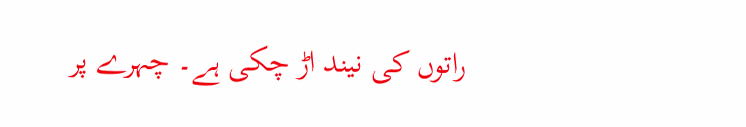راتوں کی نیند اڑ چکی ہے۔ چہرے پر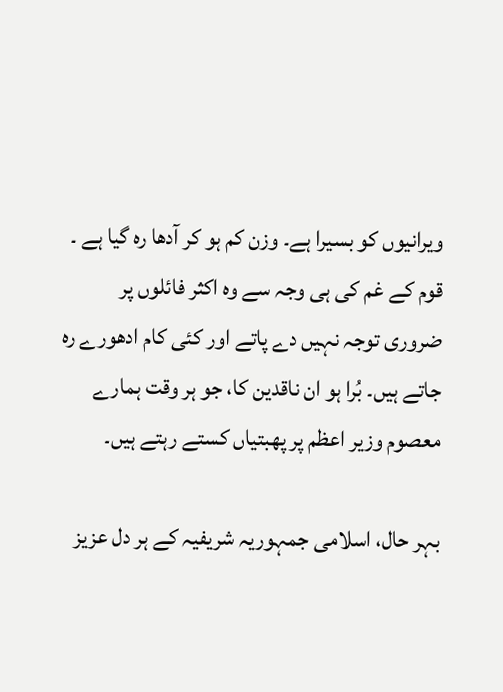ویرانیوں کو بسیرا ہے۔ وزن کم ہو کر آدھا رہ گیا ہے ۔  قوم کے غم کی ہی وجہ سے وہ اکثر فائلوں پر ضروری توجہ نہیں دے پاتے اور کئی کام ادھورے رہ جاتے ہیں۔ بُرا ہو ان ناقدین کا، جو ہر وقت ہمارے معصوم وزیر اعظم پر پھبتیاں کستے رہتے ہیں۔

بہر حال، اسلامی جمہوریہ شریفیہ کے ہر دل عزیز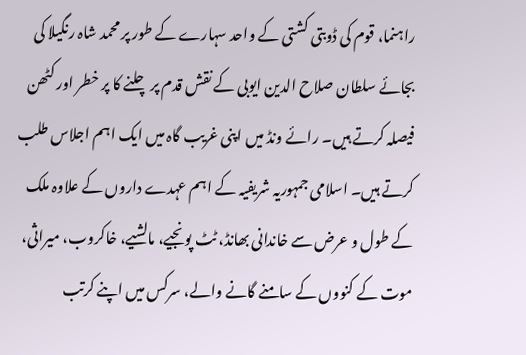راہنما، قوم کی ڈوبتی کشتی کے واحد سہارے کے طور پر محمد شاہ رنگیلا کی بجائے سلطان صلاح الدین ایوبی کے نقش قدم پر چلنے کا پر خطر اور کٹھن فیصلہ کرتے ہیں۔ رائے ونڈ میں اپنی غریب گاہ میں ایک اہم اجلاس طلب کرتے ہیں۔ اسلامی جمہوریہ شریفیہ کے اہم عہدے داروں کے علاوہ ملک کے طول و عرض سے خاندانی بھانڈ، ٹٹ پونجیے، مالشیے، خاکروب، میراثی، موت کے کنووں کے سامنے گانے والے، سرکس میں اپنے کرتب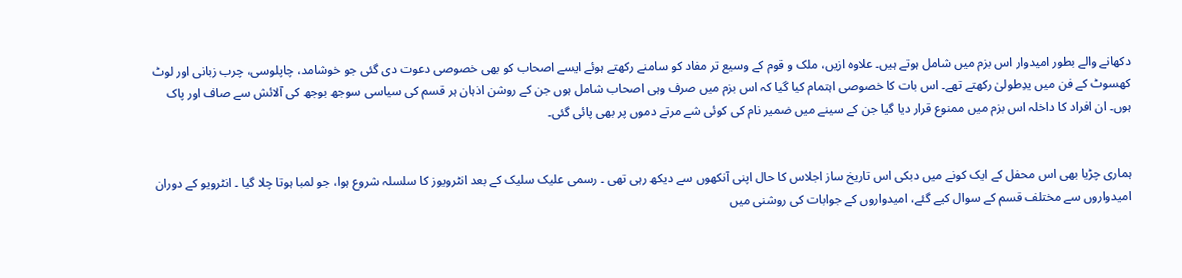دکھانے والے بطور امیدوار اس بزم میں شامل ہوتے ہیں۔ علاوہ ازیں، ملک و قوم کے وسیع تر مفاد کو سامنے رکھتے ہوئے ایسے اصحاب کو بھی خصوصی دعوت دی گئی جو خوشامد، چاپلوسی، چرب زبانی اور لوٹ کھسوٹ کے فن میں یدِطولیٰ رکھتے تھے۔ اس بات کا خصوصی اہتمام کیا گیا کہ اس بزم میں صرف وہی اصحاب شامل ہوں جن کے روشن اذہان ہر قسم کی سیاسی سوجھ بوجھ کی آلائش سے صاف اور پاک ہوں۔ ان افراد کا داخلہ اس بزم میں ممنوع قرار دیا گیا جن کے سینے میں ضمیر نام کی کوئی شے مرتے دموں پر بھی پائی گئی۔


ہماری چڑیا بھی اس محفل کے ایک کونے میں دبکی اس تاریخ ساز اجلاس کا حال اپنی آنکھوں سے دیکھ رہی تھی ۔ رسمی علیک سلیک کے بعد انٹرویوز کا سلسلہ شروع ہوا، جو لمبا ہوتا چلا گیا ۔ انٹرویو کے دوران امیدواروں سے مختلف قسم کے سوال کیے گئے، امیدواروں کے جوابات کی روشنی میں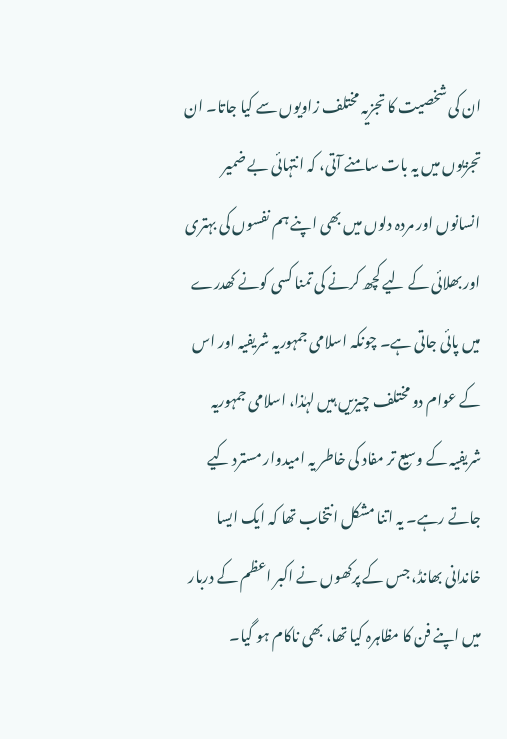ان کی شخصیت کا تجزیہ مختلف زاویوں سے کیا جاتا۔ ان تجزیوں میں یہ بات سامنے آتی، کہ انتہائی بے ضمیر انسانوں اور مردہ دلوں میں بھی اپنے ہم نفسوں کی بہتری اور بھلائی کے لیے کچھ کرنے کی تمنا کسی کونے کھدرے میں پائی جاتی ہے۔ چونکہ اسلامی جمہوریہ شریفیہ اور اس کے عوام دو مختلف چیزیں ہیں لہٰذا، اسلامی جمہوریہ شریفیہ کے وسیع تر مفاد کی خاطر یہ امیدوار مسترد کیے جاتے رہے۔ یہ اتنا مشکل انتخاب تھا کہ ایک ایسا خاندانی بھانڈ، جس کے پرکھوں نے اکبر اعظم کے دربار میں اپنے فن کا مظاہرہ کیا تھا، بھی ناکام ہو گیا۔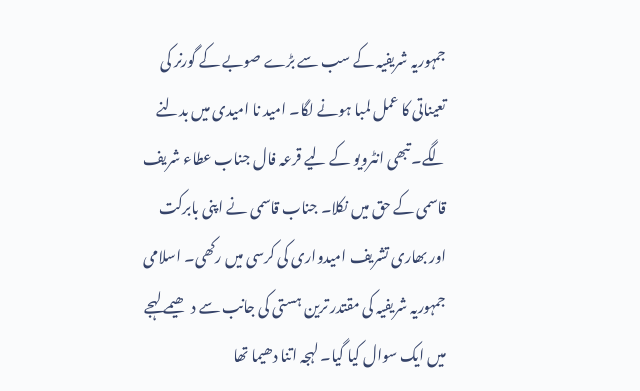جمہوریہ شریفیہ کے سب سے بڑے صوبے کے گورنر کی تعیناتی کا عمل لمبا ہونے لگا۔ امید نا امیدی میں بدلنے لگے۔ تبھی انٹرویو کے لیے قرعہ فال جناب عطاء شریف قاسمی کے حق میں نکلا۔ جناب قاسمی نے اپنی بابرکت اور بھاری تشریف امیدواری کی کرسی میں رکھی۔ اسلامی جمہوریہ شریفیہ کی مقتدر ترین ہستی کی جانب سے دھیمے لہجے میں ایک سوال کیا گیا۔ لہجہ اتنا دھیما تھا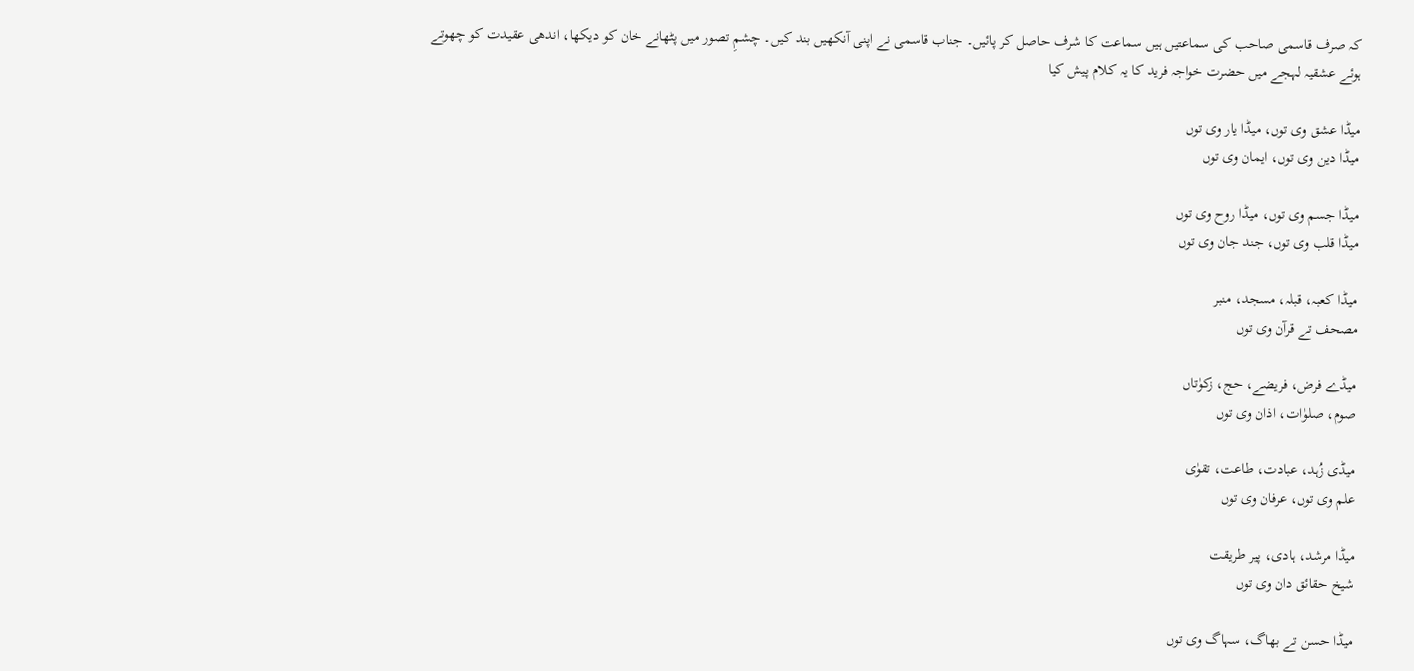کہ صرف قاسمی صاحب کی سماعتیں ہیں سماعت کا شرف حاصل کر پائیں۔ جناب قاسمی نے اپنی آنکھیں بند کیں۔ چشمِ تصور میں پٹھانے خان کو دیکھا، اندھی عقیدت کو چھوتے ہوئے عشقیہ لہجے میں حضرت خواجہ فرید کا یہ کلام پیش کیا

میڈا عشق وی توں، میڈا یار وی توں
میڈا دین وی توں، ایمان وی توں

میڈا جسم وی توں، میڈا روح وی توں
میڈا قلب وی توں، جند جان وی توں

میڈا کعبہ، قبلہ، مسجد، منبر
مصحف تے قرآن وی توں

میڈے فرض، فریضے، حج، زکوٰتاں
صوم، صلوٰات، اذان وی توں

میڈی زُہد، عبادت، طاعت، تقوٰی
علم وی توں، عرفان وی توں

میڈا مرشد، ہادی، پیر طریقت
شیخ حقائق دان وی توں

میڈا حسن تے بھاگ، سہاگ وی توں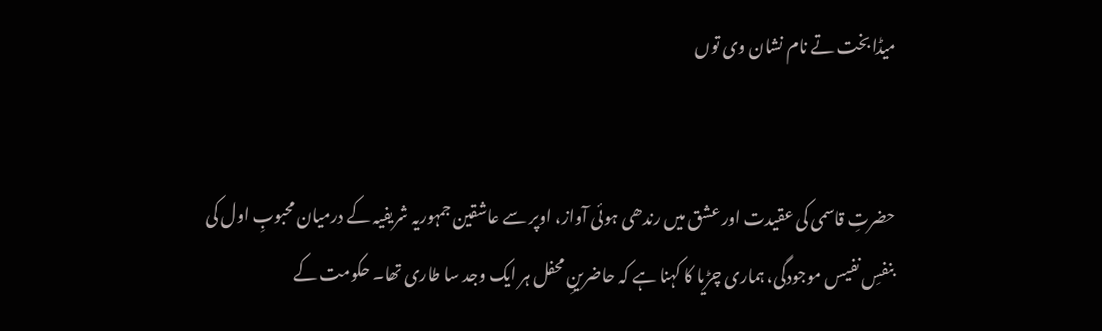میڈا بخت تے نام نشان وی توں


حضرتِ قاسمی کی عقیدت اور عشق میں رندھی ہوئی آواز، اوپر سے عاشقین جمہوریہ شریفیہ کے درمیان محبوبِ اول کی بنفسِ نفیس موجودگی، ہماری چڑیا کا کہنا ہے کہ حاضرینِ محفل ہر ایک وجد سا طاری تھا۔ حکومت کے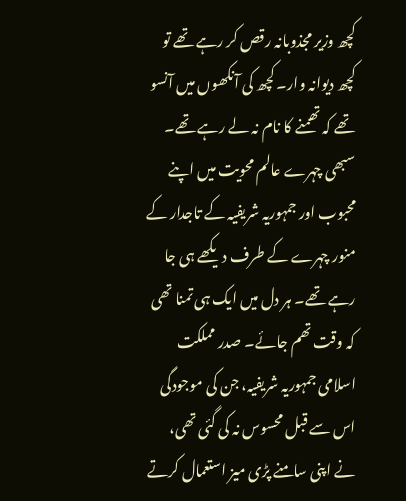کچھ وزیر مجذوبانہ رقص کر رہے تھے تو کچھ دیوانہ وار۔ کچھ کی آنکھوں میں آنسو تھے کہ تھمنے کا نام نہ لے رہے تھے۔ سبھی چہرے عالم محویت میں اپنے محبوب اور جمہوریہ شریفیہ کے تاجدار کے منور چہرے کے طرف دیکھے ہی جا رہے تھے۔ ہر دل میں ایک ہی تمنا تھی کہ وقت تھم جائے۔ صدر مملکت اسلامی جمہوریہ شریفیہ، جن کی موجودگی اس سے قبل محسوس نہ کی گئی تھی، نے اپنی سامنے پڑی میز استعمال کرتے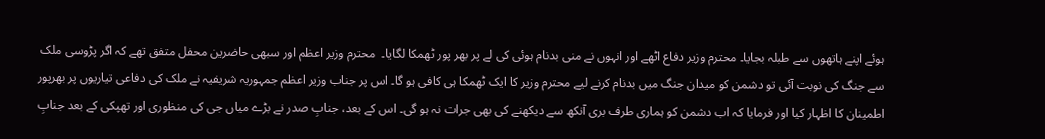ہوئے اپنے ہاتھوں سے طبلہ بجایا۔ محترم وزیر دفاع اٹھے اور انہوں نے منی بدنام ہوئی کی لے پر بھر پور ٹھمکا لگایا۔  محترم وزیر اعظم اور سبھی حاضرین محفل متفق تھے کہ اگر پڑوسی ملک سے جنگ کی نوبت آئی تو دشمن کو میدان جنگ میں بدنام کرنے لیے محترم وزیر کا ایک ٹھمکا ہی کافی ہو گا۔ اس پر جناب وزیر اعظم جمہوریہ شریفیہ نے ملک کی دفاعی تیاریوں پر بھرپور اطمینان کا اظہار کیا اور فرمایا کہ اب دشمن کو ہماری طرف بری آنکھ سے دیکھنے کی بھی جرات نہ ہو گی۔ اس کے بعد، جنابِ صدر نے بڑے میاں جی کی منظوری اور تھپکی کے بعد جنابِ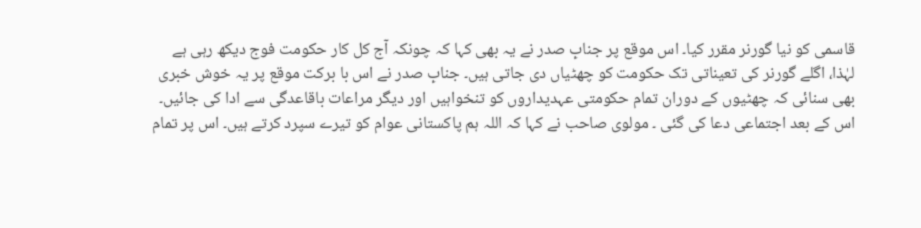قاسمی کو نیا گورنر مقرر کیا۔ اس موقع پر جنابِ صدر نے یہ بھی کہا کہ چونکہ آج کل کار حکومت فوج دیکھ رہی ہے لہٰذا، اگلے گورنر کی تعیناتی تک حکومت کو چھٹیاں دی جاتی ہیں۔ جنابِ صدر نے اس با برکت موقع پر یہ خوش خبری بھی سنائی کہ چھٹیوں کے دوران تمام حکومتی عہدیداروں کو تنخواہیں اور دیگر مراعات باقاعدگی سے ادا کی جائیں۔ اس کے بعد اجتماعی دعا کی گئی ۔ مولوی صاحب نے کہا کہ اللہ ہم پاکستانی عوام کو تیرے سپرد کرتے ہیں۔ اس پر تمام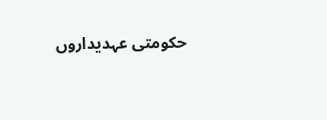حکومتی عہدیداروں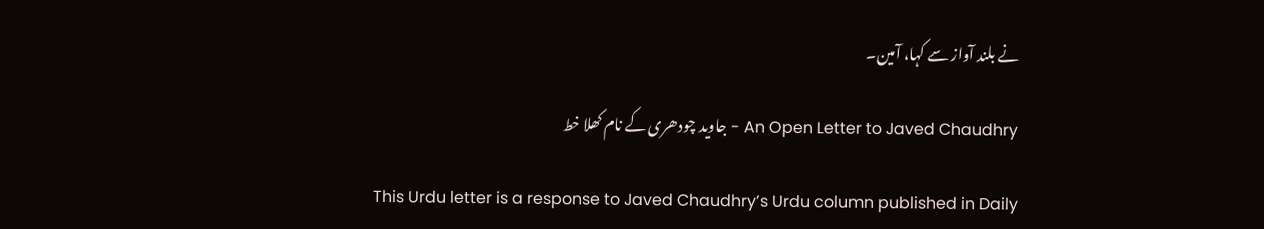نے بلند آواز سے کہا، آمین۔

An Open Letter to Javed Chaudhry - جاوید چودھری کے نام کھلا خط

This Urdu letter is a response to Javed Chaudhry’s Urdu column published in Daily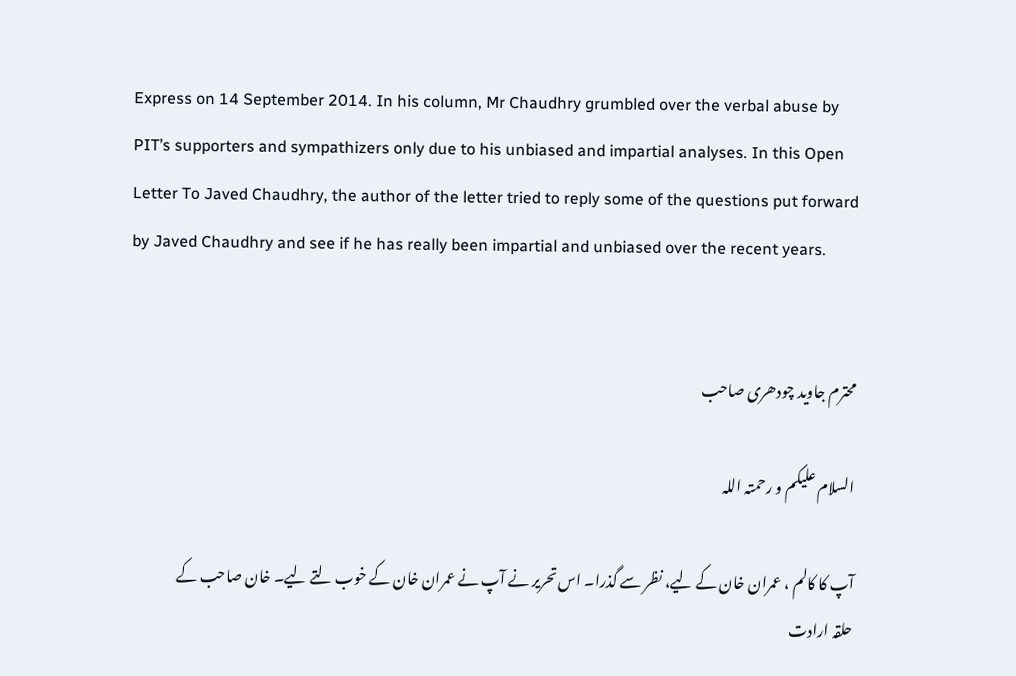Express on 14 September 2014. In his column, Mr Chaudhry grumbled over the verbal abuse by PIT’s supporters and sympathizers only due to his unbiased and impartial analyses. In this Open Letter To Javed Chaudhry, the author of the letter tried to reply some of the questions put forward by Javed Chaudhry and see if he has really been impartial and unbiased over the recent years.


محترم جاوید چودھری صاحب

السلام علیکم و رحمتہ اللہ

آپ کا کالم ، عمران خان کے لیے، نظر سے گذرا۔ اس تحریر نے آپ نے عمران خان کے خوب لتے لیے۔ خان صاحب کے حلقہ ارادت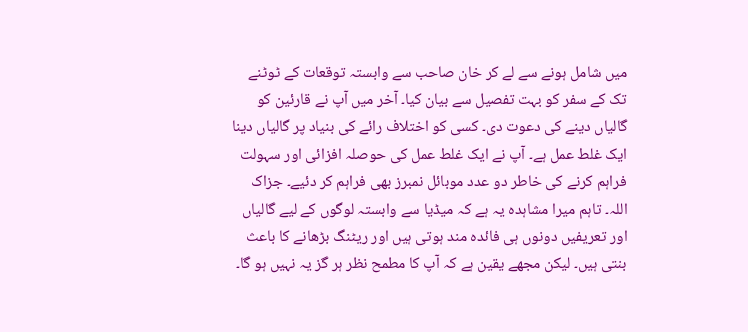میں شامل ہونے سے لے کر خان صاحب سے وابستہ توقعات کے ٹوٹنے تک کے سفر کو بہت تفصیل سے بیان کیا۔ آخر میں آپ نے قارئین کو گالیاں دینے کی دعوت دی۔ کسی کو اختلاف رائے کی بنیاد پر گالیاں دینا ایک غلط عمل ہے۔ آپ نے ایک غلط عمل کی حوصلہ افزائی اور سہولت فراہم کرنے کی خاطر دو عدد موبائل نمبرز بھی فراہم کر دئیے۔ جزاک اللہ۔ تاہم میرا مشاہدہ یہ ہے کہ میڈیا سے وابستہ لوگوں کے لیے گالیاں اور تعریفیں دونوں ہی فائدہ مند ہوتی ہیں اور ریٹنگ بڑھانے کا باعث بنتی ہیں۔ لیکن مجھے یقین ہے کہ آپ کا مطمح نظر ہر گز یہ نہیں ہو گا۔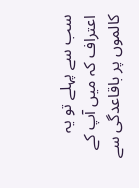سب سے پہلے تو یہ اعتراف کہ میں آپ کے کالموں پر باقاعدگی سے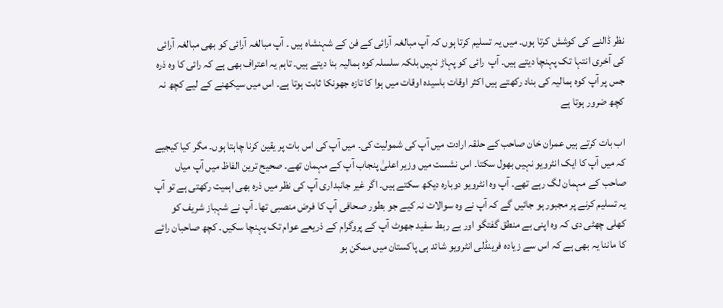نظر ڈالنے کی کوشش کرتا ہوں۔ میں یہ تسلیم کرتا ہوں کہ آپ مبالغہ آرائی کے فن کے شہنشاہ ہیں ۔ آپ مبالغہ آرائی کو بھی مبالغہ آرائی کی آخری انتہا تک پہنچا دیتے ہیں۔ آپ  رائی کو پہاڑ نہیں بلکہ سلسلہ کوہ ہمالیہ بنا دیتے ہیں۔ تاہم یہ اعتراف بھی ہے کہ رائی کا وہ ذرہ جس پر آپ کوہ ہمالیہ کی بناد رکھتے ہیں اکثر اوقات باسیدہ اوقات میں ہوا کا تازہ جھونکا ثابت ہوتا ہے۔ اس میں سیکھنے کے لیے کچھ نہ کچھ ضرور ہوتا ہے

اب بات کرتے ہیں عمران خان صاحب کے حلقہ ارادت میں آپ کی شمولیت کی۔ میں آپ کی اس بات پر یقین کرنا چاہتا ہوں۔ مگر کیا کیجیے کہ میں آپ کا ایک انٹرویو نہیں بھول سکتا۔ اس نشست میں وزیر اعلیٰ پنجاب آپ کے مہمان تھے۔ صحیح ترین الفاظ میں آپ میاں صاحب کے مہمان لگ رہے تھے۔ آپ وہ انٹرویو دوبارہ دیکھ سکتے ہیں۔ اگر غیر جانبداری آپ کی نظر میں ذرہ بھی اہمیت رکھتی ہے تو آپ یہ تسلیم کرنے پر مجبور ہو جائیں گے کہ آپ نے وہ سوالات نہ کیے جو بطور صحافی آپ کا فرض منصبی تھا۔ آپ نے شہباز شریف کو کھلی چھٹی دی کہ وہ اپنی بے منطق گفتگو اور بے ربط سفید جھوٹ آپ کے پروگرام کے ذریعے عوام تک پہنچا سکیں۔ کچھ صاحبان رائے کا ماننا یہ بھی ہے کہ اس سے زیادہ فرینڈلی انٹرویو شائد ہی پاکستان میں ممکن ہو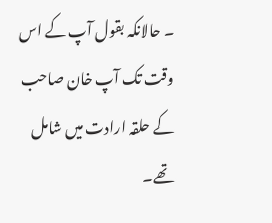۔ حالانکہ بقول آپ کے اس وقت تک آپ خان صاحب کے حلقہ ارادت میں شامل تھے۔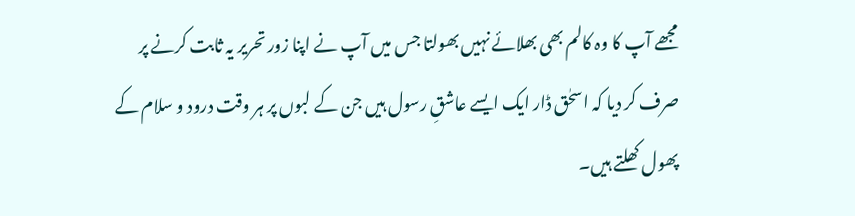مجھے آپ کا وہ کالم بھی بھلائے نہیں بھولتا جس میں آپ نے اپنا زور تحریر یہ ثابت کرنے پر صرف کر دیا کہ اسحٰق ڈار ایک ایسے عاشقِ رسول ہیں جن کے لبوں پر ہر وقت درود و سلام کے پھول کھلتے ہیں۔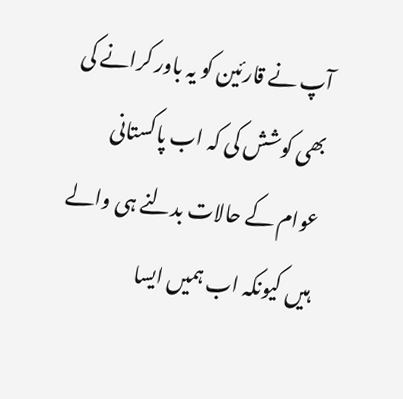آپ نے قارئین کو یہ باور کرانے کی بھی کوشش کی کہ اب پاکستانی عوام کے حالات بدلنے ہی والے ہیں کیونکہ اب ہمیں ایسا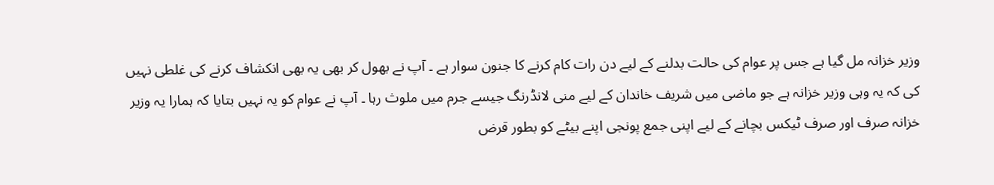وزیر خزانہ مل گیا ہے جس پر عوام کی حالت بدلنے کے لیے دن رات کام کرنے کا جنون سوار ہے ۔ آپ نے بھول کر بھی یہ بھی انکشاف کرنے کی غلطی نہیں کی کہ یہ وہی وزیر خزانہ ہے جو ماضی میں شریف خاندان کے لیے منی لانڈرنگ جیسے جرم میں ملوث رہا ۔ آپ نے عوام کو یہ نہیں بتایا کہ ہمارا یہ وزیر خزانہ صرف اور صرف ٹیکس بچانے کے لیے اپنی جمع پونجی اپنے بیٹے کو بطور قرض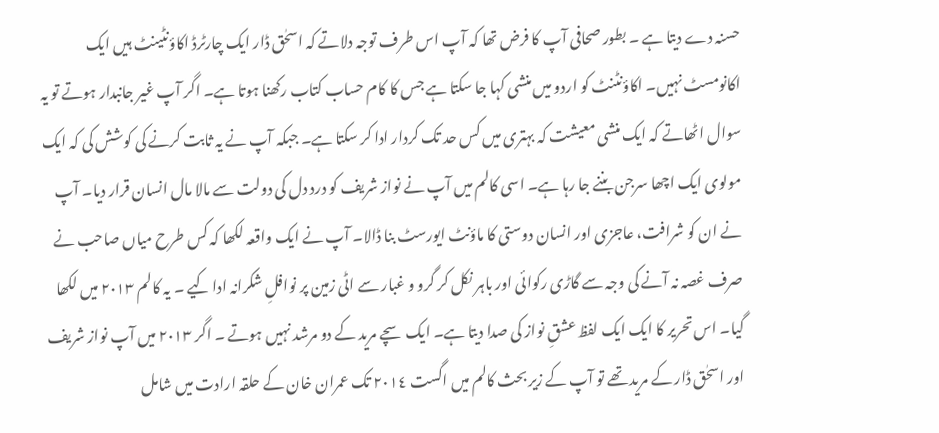حسنہ دے دیتا ہے ۔ بطور صحافی آپ کا فرض تھا کہ آپ اس طرف توجہ دلاتے کہ اسحٰق ڈار ایک چارٹرڈ اکاؤنٹینٹ ہیں ایک اکانومسٹ نہیں۔ اکاؤنٹنٹ کو اردو میں منشی کہا جا سکتا ہے جس کا کام حساب کتاب رکھنا ہوتا ہے۔ اگر آپ غیر جانبدار ہوتے تو یہ سوال اٹھاتے کہ ایک منشی معیشت کہ بہتری میں کس حد تک کردار ادا کر سکتا ہے۔ جبکہ آپ نے یہ ثابت کرنے کی کوشش کی کہ ایک مولوی ایک اچھا سرجن بننے جا رہا ہے۔ اسی کالم میں آپ نے نواز شریف کو درد دل کی دولت سے مالا مال انسان قرار دیا۔ آپ نے ان کو شرافت، عاجزی اور انسان دوستی کا ماؤنٹ ایورسٹ بنا ڈالا۔ آپ نے ایک واقعہ لکھا کہ کس طرح میاں صاحب نے صرف غصہ نہ آنے کی وجہ سے گاڑی رکوائی اور باہر نکل کر گرو و غبار سے اٹی زمین پر نوافلِ شکرانہ ادا کیے ۔ یہ کالم ٢٠١٣ میں لکھا گیا۔ اس تحریر کا ایک ایک لفظ عشقِ نواز کی صدا دیتا ہے۔ ایک سچے مرید کے دو مرشد نہیں ہوتے ۔ اگر ٢٠١٣ میں آپ نواز شریف اور اسحٰق ڈار کے مرید تھے تو آپ کے زیر بحث کالم میں اگست ٢٠١٤ تک عمران خان کے حلقہ ارادت میں شامل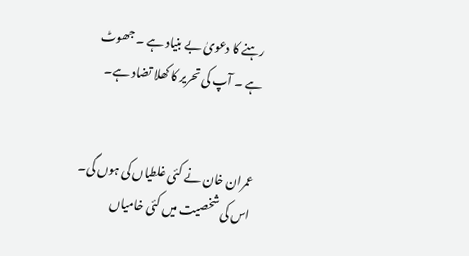رہنے کا دعویٰ بے بنیاد ہے ۔ جھوٹ ہے ۔ آپ کی تحریر کا کھلا تضاد ہے۔


عمران خان نے کئی غلطیاں کی ہوں گی۔ اس کی شخصیت میں کئی خامیاں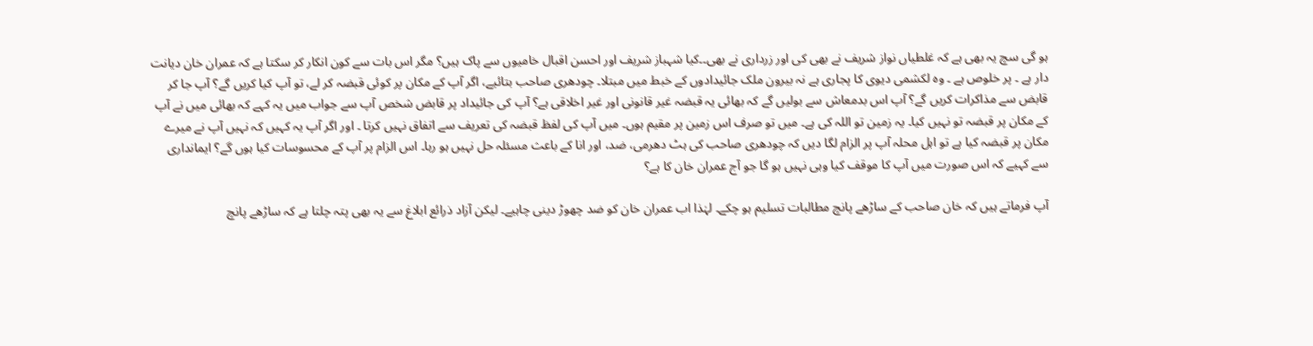ہو گی سچ یہ بھی ہے کہ غلطیاں نواز شریف نے بھی کی اور زرداری نے بھی۔۔کیا شہباز شریف اور احسن اقبال خامیوں سے پاک ہیں؟ مگر اس بات سے کون انکار کر سکتا ہے کہ عمران خان دیانت دار ہے ۔ پر خلوص ہے ۔ وہ لکشمی دیوی کا پجاری ہے نہ بیرون ملک جائیدادوں کے خبط میں مبتلا۔ چودھری صاحب بتائیے، اگر آپ کے مکان پر کوئی قبضہ کر لے، تو آپ کیا کریں گے؟ آپ جا کر قابض سے مذاکرات کریں گے؟ آپ اس بدمعاش سے بولیں گے کہ بھائی یہ قبضہ غیر قانونی اور غیر اخلاقی ہے؟ آپ کی جائیداد پر قابض شخص آپ سے جواب میں یہ کہے کہ بھائی میں نے آپ کے مکان پر قبضہ تو نہیں کیا۔ یہ زمین تو اللہ کی ہے۔ میں تو صرف اس زمین پر مقیم ہوں۔ میں آپ کی لفظ قبضہ کی تعریف سے اتفاق نہیں کرتا ۔ اور اگر آپ یہ کہیں کہ نہیں آپ نے میرے مکان پر قبضہ کیا ہے تو اہل محلہ آپ پر الزام لگا دیں کہ چودھری صاحب کی ہٹ دھرمی، ضد، اور انا کے باعث مسئلہ حل نہیں ہو رہا۔ اس الزام پر آپ کے محسوسات کیا ہوں گے؟ ایمانداری سے کہیے کہ اس صورت میں آپ کا موقف کیا وہی نہیں ہو گا جو آج عمران خان کا ہے؟

آپ فرماتے ہیں کہ خان صاحب کے ساڑھے پانچ مطالبات تسلیم ہو چکے۔ لہٰذا اب عمران خان کو ضد چھوڑ دینی چاہیے۔ لیکن آزاد ذرائع ابلاغ سے یہ بھی پتہ چلتا ہے کہ ساڑھے پانچ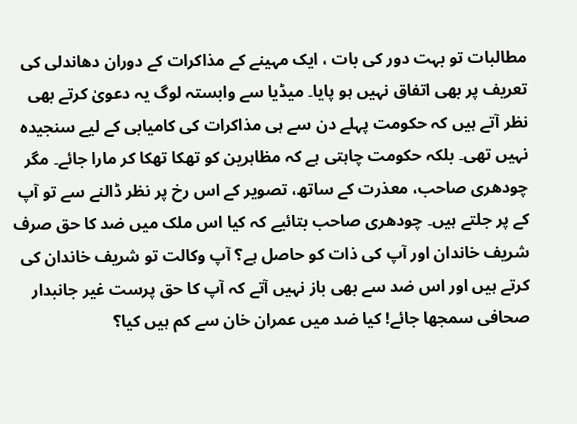مطالبات تو بہت دور کی بات ، ایک مہینے کے مذاکرات کے دوران دھاندلی کی تعریف پر بھی اتفاق نہیں ہو پایا۔ میڈیا سے وابستہ لوگ یہ دعویٰ کرتے بھی نظر آتے ہیں کہ حکومت پہلے دن سے ہی مذاکرات کی کامیابی کے لیے سنجیدہ نہیں تھی۔ بلکہ حکومت چاہتی ہے کہ مظاہرین کو تھکا تھکا کر مارا جائے۔ مگر چودھری صاحب، معذرت کے ساتھ، تصویر کے اس رخ پر نظر ڈالنے سے تو آپ کے پر جلتے ہیں۔ چودھری صاحب بتائیے کہ کیا اس ملک میں ضد کا حق صرف شریف خاندان اور آپ کی ذات کو حاصل ہے؟ آپ وکالت تو شریف خاندان کی کرتے ہیں اور اس ضد سے بھی باز نہیں آتے کہ آپ کا حق پرست غیر جانبدار صحافی سمجھا جائے! کیا ضد میں عمران خان سے کم ہیں کیا؟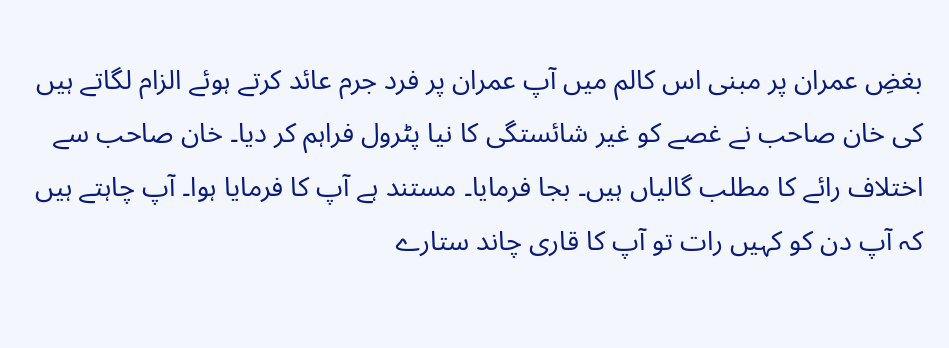بغضِ عمران پر مبنی اس کالم میں آپ عمران پر فرد جرم عائد کرتے ہوئے الزام لگاتے ہیں کی خان صاحب نے غصے کو غیر شائستگی کا نیا پٹرول فراہم کر دیا۔ خان صاحب سے اختلاف رائے کا مطلب گالیاں ہیں۔ بجا فرمایا۔ مستند ہے آپ کا فرمایا ہوا۔ آپ چاہتے ہیں کہ آپ دن کو کہیں رات تو آپ کا قاری چاند ستارے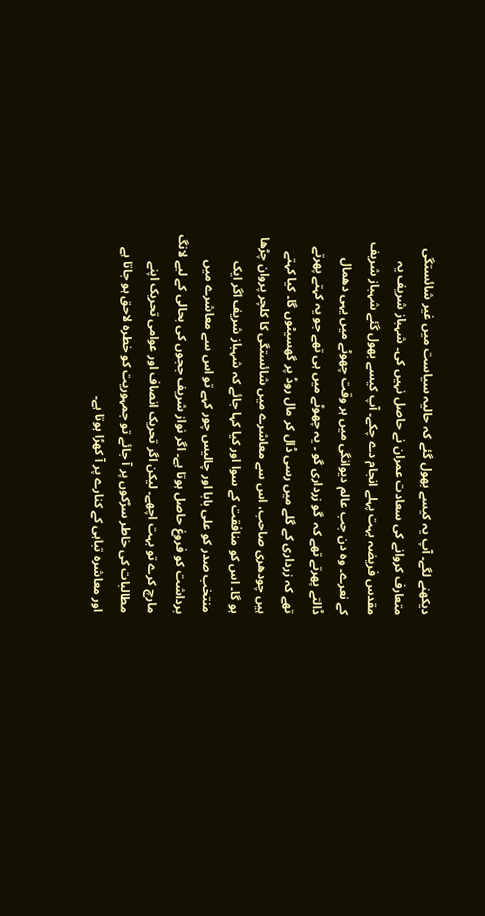دیکھنے لگے۔ آپ یہ کیسے بھول گئے کہ حالیہ سیاست میں غیر شائستگی متعارف کروانے کی سعادت عمران نے حاصل نہیں کی۔ شہباز شریف یہ مقدس فریضہ بہت پہلے انجام دے چکے۔ آپ کیسے بھول گئے شہباز شریف کے نعرے۔ وہ دن جب عالم دیوانگی میں ہر وقت چھوٹے میں یہی دھمال ڈالتے پھرتے تھے کہ  گو زرداری گو ۔ یہ چھوٹے میں ہی تھے جو یہ کہتے پھرتے تھے کہ زرداری کے گلے میں رسی ڈال کر مال روڈ پر گھسیٹوں گا۔ کیا کہتے ہیں چودھری صاحب، اس سے معاشرے میں شائستگی کا کلچر پروان چڑھا ہو گا۔ اس کو منافقت کے سوا اور کیا کہا جائے کہ شہباز شریف اگر ایک منتخب صدر کو علی بابا اور چالیس چور کہے تو اس سے معاشرے میں برداشت کو فروغ حاصل ہوتا ہے۔ اگر نواز شریف ججوں کی بحالی کے لیے لانگ مارچ کرے تو بہت اچھے۔ لیکن اگر تحریک انصاف اور عوامی تحریک اپنے مطالبات کی خاطر سڑکوں پر آ جائے تو جمہوریت کو خطرہ لاحق ہو جاتا ہے اور معاشرہ تباہی کے کنارے پر آ کھڑا ہوتا ہے۔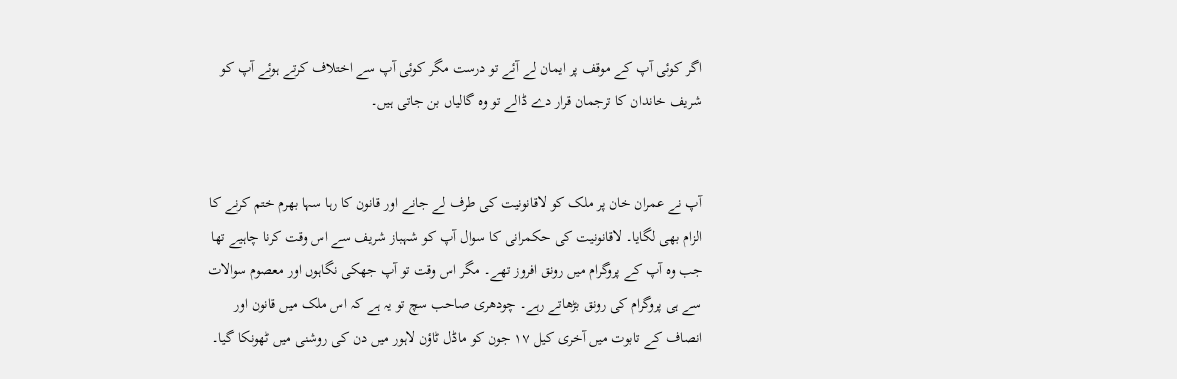اگر کوئی آپ کے موقف پر ایمان لے آئے تو درست مگر کوئی آپ سے اختلاف کرتے ہوئے آپ کو شریف خاندان کا ترجمان قرار دے ڈالے تو وہ گالیاں بن جاتی ہیں۔


آپ نے عمران خان پر ملک کو لاقانونیت کی طرف لے جانے اور قانون کا رہا سہا بھرم ختم کرنے کا الزام بھی لگایا۔ لاقانونیت کی حکمرانی کا سوال آپ کو شہباز شریف سے اس وقت کرنا چاہیے تھا جب وہ آپ کے پروگرام میں رونق افروز تھے۔ مگر اس وقت تو آپ جھکی نگاہوں اور معصوم سوالات سے ہی پروگرام کی رونق بڑھاتے رہے۔ چودھری صاحب سچ تو یہ ہے کہ اس ملک میں قانون اور انصاف کے تابوت میں آخری کیل ١٧ جون کو ماڈل ٹاؤن لاہور میں دن کی روشنی میں ٹھونکا گیا۔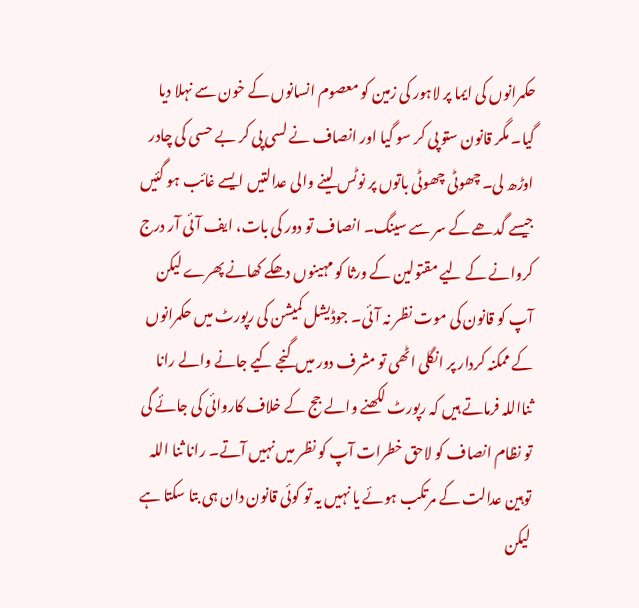حکمرانوں کی ایما پر لاہور کی زمین کو معصوم انسانوں کے خون سے نہلا دیا گیا۔ مگر قانون ستو پی کر سو گیا اور انصاف نے لسی پی کر بے حسی کی چادر اوڑھ لی۔ چھوٹی چھوٹی باتوں پر نوٹس لینے والی عدالتیں ایسے غائب ہو گئیں جیسے گدھے کے سر سے سینگ۔ انصاف تو دور کی بات، ایف آئی آر درج کروانے کے لیے مقتولین کے ورثا کو مہینوں دھکے کھانے پھرے لیکن آپ کو قانون کی موت نظر نہ آئی۔ جوڈیشل کمیشن کی رپورٹ میں حکمرانوں کے ممکنہ کردار پر انگلی اٹھی تو مشرف دور میں گنجے کیے جانے والے رانا ثنااللہ فرماتے ہیں کہ رپورٹ لکھنے والے جج کے خلاف کاروائی کی جائے گی تو نظام انصاف کو لاحق خطرات آپ کو نظر میں نہیں آتے۔ رانا ثنا اللہ توہین عدالت کے مرتکب ہوئے یا نہیں یہ تو کوئی قانون دان ہی بتا سکتا ہے لیکن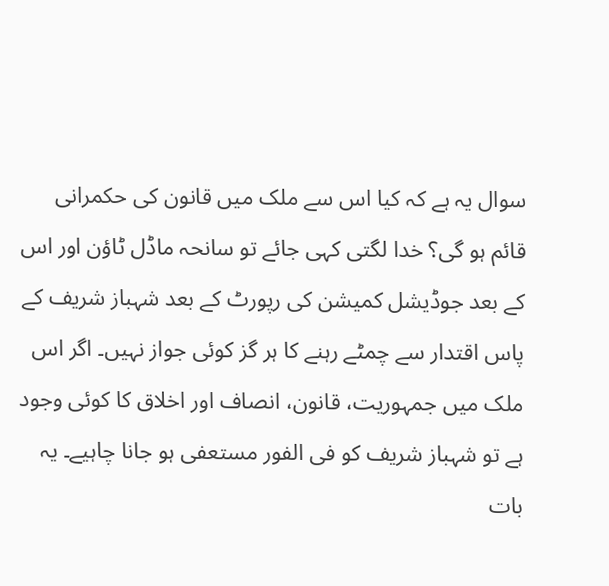سوال یہ ہے کہ کیا اس سے ملک میں قانون کی حکمرانی قائم ہو گی؟ خدا لگتی کہی جائے تو سانحہ ماڈل ٹاؤن اور اس کے بعد جوڈیشل کمیشن کی رپورٹ کے بعد شہباز شریف کے پاس اقتدار سے چمٹے رہنے کا ہر گز کوئی جواز نہیں۔ اگر اس ملک میں جمہوریت، قانون، انصاف اور اخلاق کا کوئی وجود ہے تو شہباز شریف کو فی الفور مستعفی ہو جانا چاہیے۔ یہ بات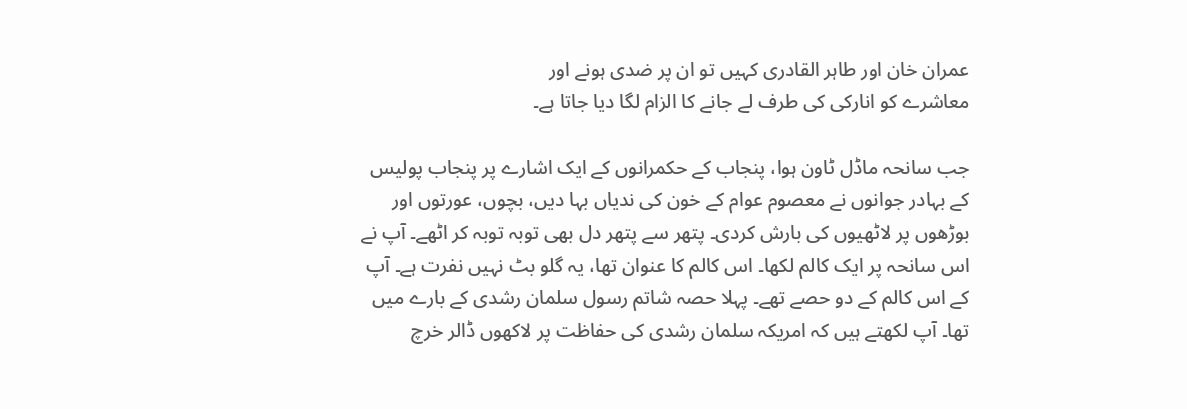عمران خان اور طاہر القادری کہیں تو ان پر ضدی ہونے اور
معاشرے کو انارکی کی طرف لے جانے کا الزام لگا دیا جاتا ہے۔

جب سانحہ ماڈل ٹاون ہوا، پنجاب کے حکمرانوں کے ایک اشارے پر پنجاب پولیس کے بہادر جوانوں نے معصوم عوام کے خون کی ندیاں بہا دیں، بچوں، عورتوں اور بوڑھوں پر لاٹھیوں کی بارش کردی۔ پتھر سے پتھر دل بھی توبہ توبہ کر اٹھے۔ آپ نے اس سانحہ پر ایک کالم لکھا۔ اس کالم کا عنوان تھا، یہ گلو بٹ نہیں نفرت ہے۔ آپ کے اس کالم کے دو حصے تھے۔ پہلا حصہ شاتم رسول سلمان رشدی کے بارے میں تھا۔ آپ لکھتے ہیں کہ امریکہ سلمان رشدی کی حفاظت پر لاکھوں ڈالر خرچ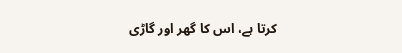کرتا ہے، اس کا گھر اور گاڑی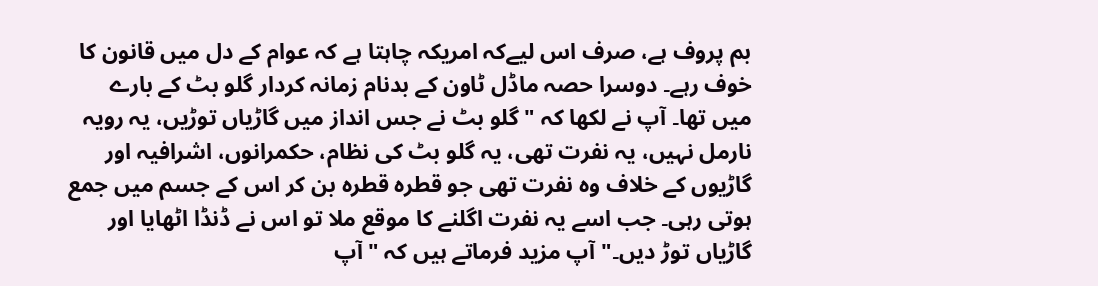بم پروف ہے، صرف اس لیےکہ امریکہ چاہتا ہے کہ عوام کے دل میں قانون کا خوف رہے۔ دوسرا حصہ ماڈل ٹاون کے بدنام زمانہ کردار گلو بٹ کے بارے میں تھا۔ آپ نے لکھا کہ "گلو بٹ نے جس انداز میں گاڑیاں توڑیں، یہ رویہ نارمل نہیں، یہ نفرت تھی، یہ گلو بٹ کی نظام، حکمرانوں، اشرافیہ اور گاڑیوں کے خلاف وہ نفرت تھی جو قطرہ قطرہ بن کر اس کے جسم میں جمع ہوتی رہی۔ جب اسے یہ نفرت اگلنے کا موقع ملا تو اس نے ڈنڈا اٹھایا اور گاڑیاں توڑ دیں۔" آپ مزید فرماتے ہیں کہ "آپ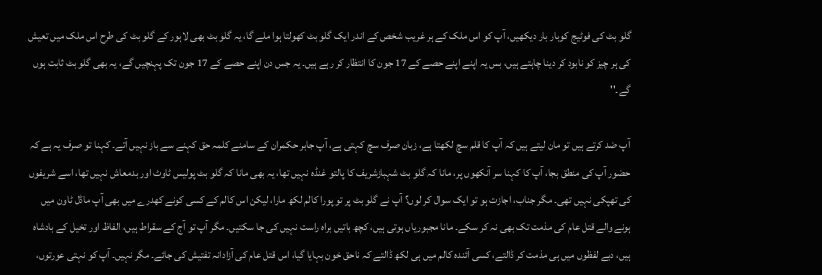گلو بٹ کی فوٹیج کوبار بار دیکھیں، آپ کو اس ملک کے ہر غریب شخص کے اندر ایک گلو بٹ کھولتا ہوا ملے گا، یہ گلو بٹ بھی لاہور کے گلو بٹ کی طرح اس ملک میں تعیش کی ہر چیز کو نابود کر دینا چاہتے ہیں، بس یہ اپنے اپنے حصے کے 17 جون کا انتظار کر رہے ہیں۔ یہ جس دن اپنے حصے کے 17 جون تک پہنچیں گے، یہ بھی گلو بٹ ثابت ہوں گے۔''

آپ ضد کرتے ہیں تو مان لیتے ہیں کہ آپ کا قلم سچ لکھتا ہے، زبان صرف سچ کہتی ہے، آپ جابر حکمران کے سامنے کلمہ حق کہنے سے باز نہیں آتے۔ کہنا تو صرف یہ ہے کہ حضور آپ کی منطق بجا، آپ کا کہنا سر آنکھوں پر، مانا کہ گلو بٹ شہبازشریف کا پالتو غنڈہ نہیں تھا، یہ بھی مانا کہ گلو بٹ پولیس ٹاوٹ اور بدمعاش نہیں تھا، اسے شریفوں کی تھپکی نہیں تھی۔ مگر جناب، اجازت ہو تو ایک سوال کر لوں؟ آپ نے گلو بٹ پر تو پورا کالم لکھ مارا، لیکن اس کالم کے کسی کونے کھدرے میں بھی آپ ماڈل ٹاون میں ہونے والے قتل عام کی مذمت تک بھی نہ کر سکے۔ مانا مجبوریاں ہوتی ہیں، کچھ باتیں براہ راست نہیں کی جا سکتیں۔ مگر آپ تو آج کے سقراط ہیں، الفاظ اور تخیل کے بادشاہ ہیں، دبے لفظوں میں ہی مذمت کر ڈالتے، کسی آئندہ کالم میں ہی لکھ ڈالتے کہ ناحق خون بہایا گیا، اس قتل عام کی آزادانہ تفتیش کی جائے۔ مگر نہیں۔ آپ کو نہتی عورتوں،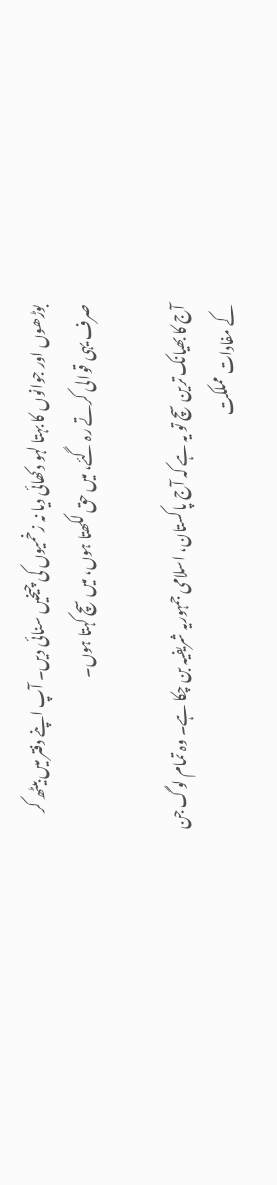بوڑھوں اور جوانوں کا بہتا لہو دکھائی دیا نہ زخمیوں کی چیخیں سنائی دیں۔ آپ اپنے دفتر میں بیٹھ کر صرف یہی قوالی کرتے رہ گئے، میں حق لکھتا ہوں، میں سچ کہتا ہوں۔

آج کا بھیانک ترین سچ تو یہ ہے کہ آج پاکستان، اسلامی جمہوریہ شریفیہ بن چکا ہے۔ وہ تمام لوگ جن کے مفادات مملکت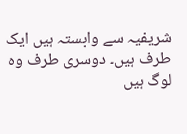شریفیہ سے وابستہ ہیں ایک طرف ہیں۔ دوسری طرف وہ لوگ ہیں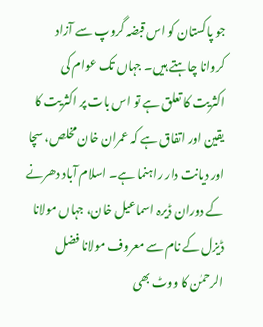جو پاکستان کو اس قبضہ گروپ سے آزاد کروانا چاہتے ہیں۔ جہاں تک عوام کی اکثریت کا تعلق ہے تو اس بات پر اکثریت کا یقین اور اتفاق ہے کہ عمران خان مخلص، سچا اور دیانت دار راہنما ہے۔ اسلام آباد دھرنے کے دوران ڈیرہ اسماعیل خان، جہاں مولانا ڈیزل کے نام سے معروف مولانا فضل الرحمٰن کا ووٹ بھی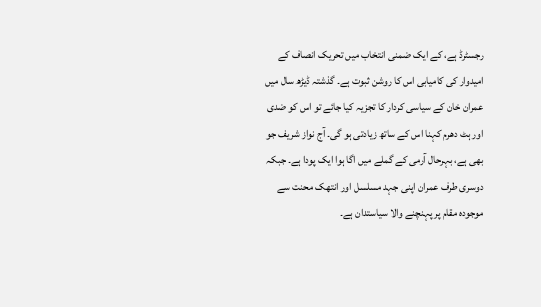رجسٹرڈ ہے، کے ایک ضمنی انتخاب میں تحریک انصاف کے امیدوار کی کامیابی اس کا روشن ثبوت ہے۔ گذشتہ ڈیڑھ سال میں عمران خان کے سیاسی کردار کا تجزیہ کیا جائے تو اس کو ضدی اور ہٹ دھرم کہنا اس کے ساتھ زیادتی ہو گی۔ آج نواز شریف جو بھی ہے، بہرحال آرمی کے گملے میں اگا ہوا ایک پودا ہے۔ جبکہ دوسری طرف عمران اپنی جہد مسلسل اور انتھک محنت سے موجودہ مقام پر پہنچنے والا سیاستدان ہے۔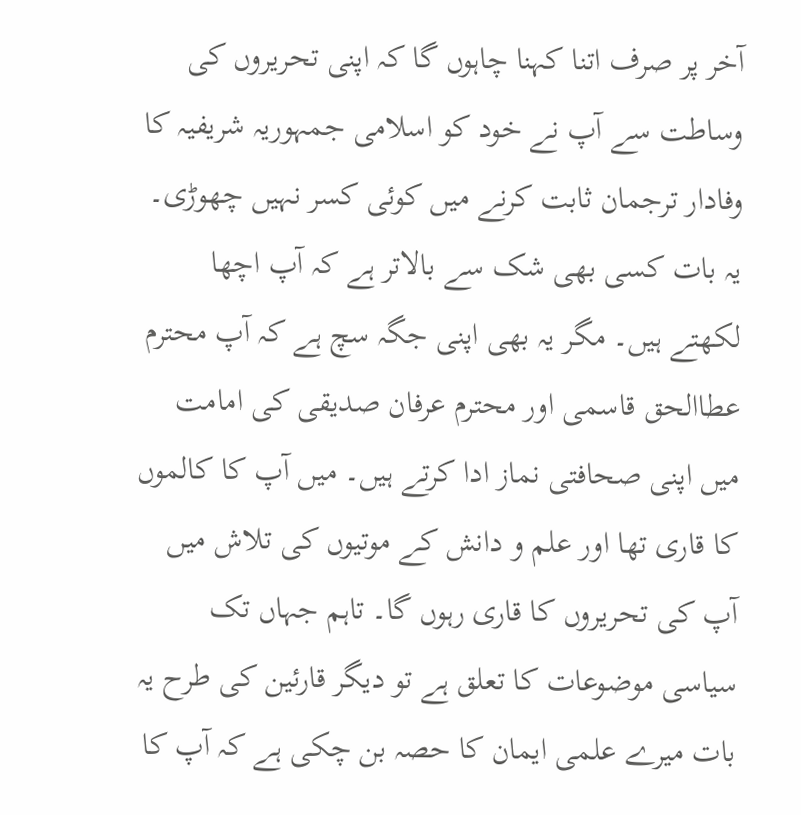آخر پر صرف اتنا کہنا چاہوں گا کہ اپنی تحریروں کی وساطت سے آپ نے خود کو اسلامی جمہوریہ شریفیہ کا وفادار ترجمان ثابت کرنے میں کوئی کسر نہیں چھوڑی۔ یہ بات کسی بھی شک سے بالاتر ہے کہ آپ اچھا لکھتے ہیں۔ مگر یہ بھی اپنی جگہ سچ ہے کہ آپ محترم عطاالحق قاسمی اور محترم عرفان صدیقی کی امامت میں اپنی صحافتی نماز ادا کرتے ہیں۔ میں آپ کا کالموں کا قاری تھا اور علم و دانش کے موتیوں کی تلاش میں آپ کی تحریروں کا قاری رہوں گا۔ تاہم جہاں تک سیاسی موضوعات کا تعلق ہے تو دیگر قارئین کی طرح یہ بات میرے علمی ایمان کا حصہ بن چکی ہے کہ آپ کا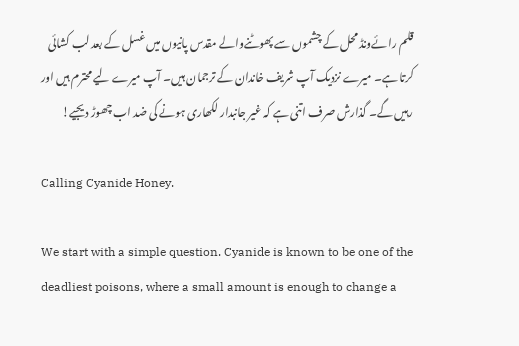قلم رائےونڈ محل کے چشموں سے پھوٹنےوالے مقدس پانیوں میں غسل کے بعد لب کشائی کرتا ہے۔ میرے نزدیک آپ شریف خاندان کے ترجمان ہیں۔ آپ میرے لیے محترم ہیں اور رہیں گے۔ گذارش صرف اتنی ہے کہ غیر جانبدار لکھاری ہونے کی ضد اب چھوڑ دیجیے!

Calling Cyanide Honey.

We start with a simple question. Cyanide is known to be one of the deadliest poisons, where a small amount is enough to change a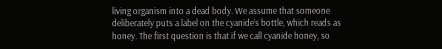living organism into a dead body. We assume that someone deliberately puts a label on the cyanide’s bottle, which reads as honey. The first question is that if we call cyanide honey, so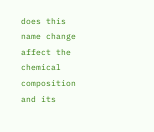does this name change affect the chemical composition and its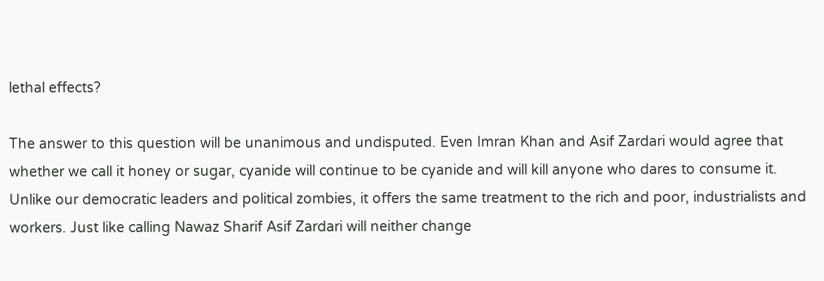lethal effects?

The answer to this question will be unanimous and undisputed. Even Imran Khan and Asif Zardari would agree that whether we call it honey or sugar, cyanide will continue to be cyanide and will kill anyone who dares to consume it. Unlike our democratic leaders and political zombies, it offers the same treatment to the rich and poor, industrialists and workers. Just like calling Nawaz Sharif Asif Zardari will neither change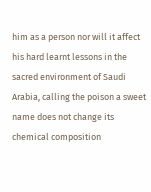him as a person nor will it affect his hard learnt lessons in the sacred environment of Saudi Arabia, calling the poison a sweet name does not change its chemical composition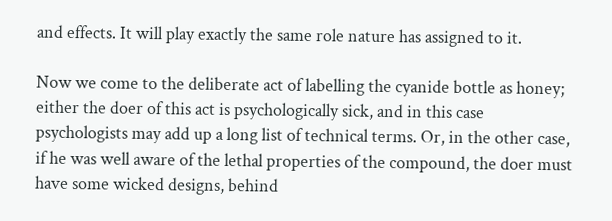and effects. It will play exactly the same role nature has assigned to it.

Now we come to the deliberate act of labelling the cyanide bottle as honey; either the doer of this act is psychologically sick, and in this case psychologists may add up a long list of technical terms. Or, in the other case, if he was well aware of the lethal properties of the compound, the doer must have some wicked designs, behind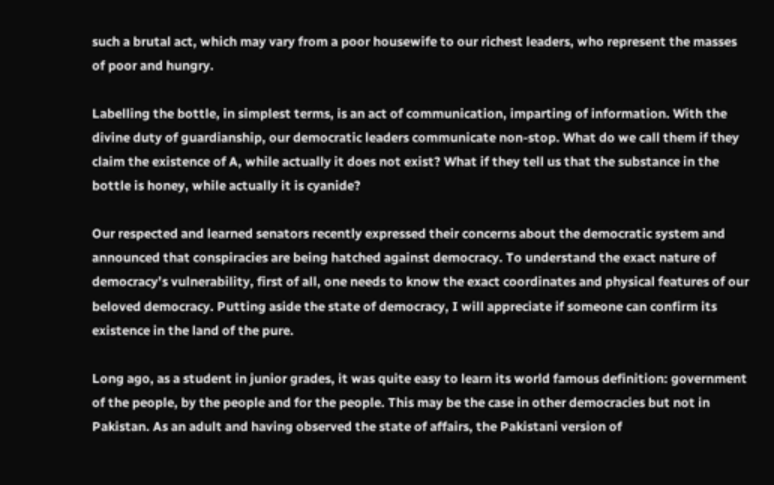such a brutal act, which may vary from a poor housewife to our richest leaders, who represent the masses of poor and hungry.

Labelling the bottle, in simplest terms, is an act of communication, imparting of information. With the divine duty of guardianship, our democratic leaders communicate non-stop. What do we call them if they claim the existence of A, while actually it does not exist? What if they tell us that the substance in the bottle is honey, while actually it is cyanide?

Our respected and learned senators recently expressed their concerns about the democratic system and announced that conspiracies are being hatched against democracy. To understand the exact nature of democracy’s vulnerability, first of all, one needs to know the exact coordinates and physical features of our beloved democracy. Putting aside the state of democracy, I will appreciate if someone can confirm its existence in the land of the pure.

Long ago, as a student in junior grades, it was quite easy to learn its world famous definition: government of the people, by the people and for the people. This may be the case in other democracies but not in Pakistan. As an adult and having observed the state of affairs, the Pakistani version of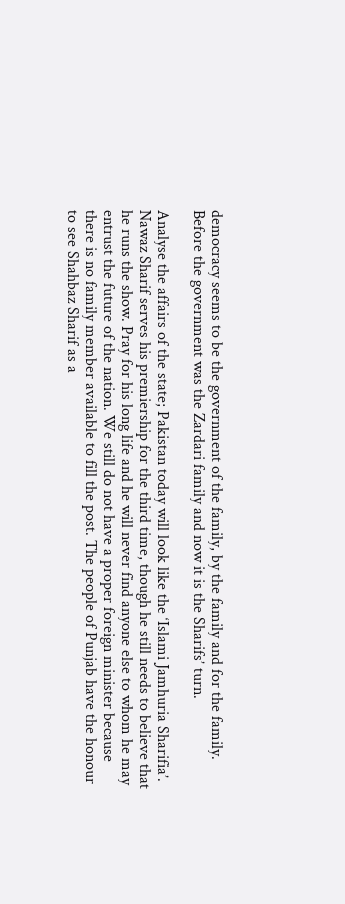democracy seems to be the government of the family, by the family and for the family. Before the government was the Zardari family and now it is the Sharifs’ turn.

Analyse the affairs of the state; Pakistan today will look like the ‘Islami Jamhuria Sharifia’. Nawaz Sharif serves his premiership for the third time, though he still needs to believe that he runs the show. Pray for his long life and he will never find anyone else to whom he may entrust the future of the nation. We still do not have a proper foreign minister because there is no family member available to fill the post. The people of Punjab have the honour to see Shahbaz Sharif as a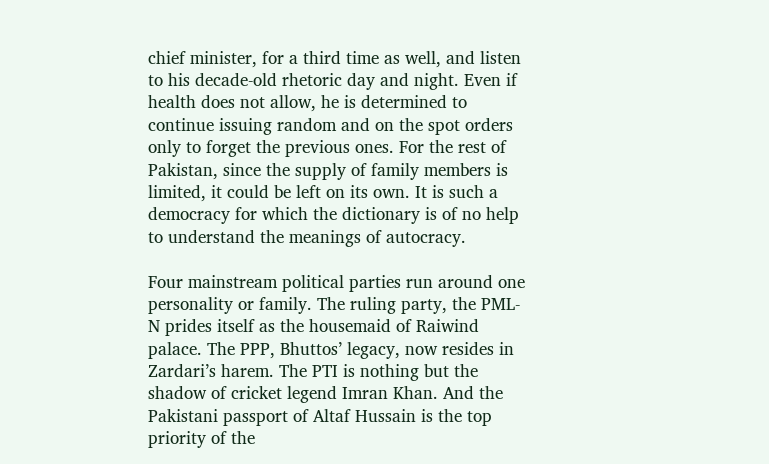chief minister, for a third time as well, and listen to his decade-old rhetoric day and night. Even if health does not allow, he is determined to continue issuing random and on the spot orders only to forget the previous ones. For the rest of Pakistan, since the supply of family members is limited, it could be left on its own. It is such a democracy for which the dictionary is of no help to understand the meanings of autocracy.

Four mainstream political parties run around one personality or family. The ruling party, the PML-N prides itself as the housemaid of Raiwind palace. The PPP, Bhuttos’ legacy, now resides in Zardari’s harem. The PTI is nothing but the shadow of cricket legend Imran Khan. And the Pakistani passport of Altaf Hussain is the top priority of the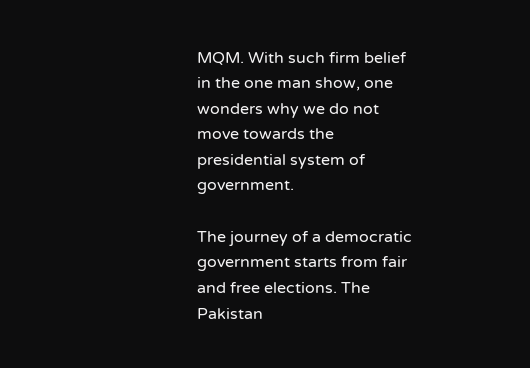MQM. With such firm belief in the one man show, one wonders why we do not move towards the presidential system of government.

The journey of a democratic government starts from fair and free elections. The Pakistan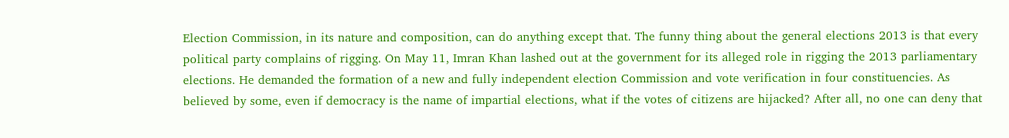Election Commission, in its nature and composition, can do anything except that. The funny thing about the general elections 2013 is that every political party complains of rigging. On May 11, Imran Khan lashed out at the government for its alleged role in rigging the 2013 parliamentary elections. He demanded the formation of a new and fully independent election Commission and vote verification in four constituencies. As believed by some, even if democracy is the name of impartial elections, what if the votes of citizens are hijacked? After all, no one can deny that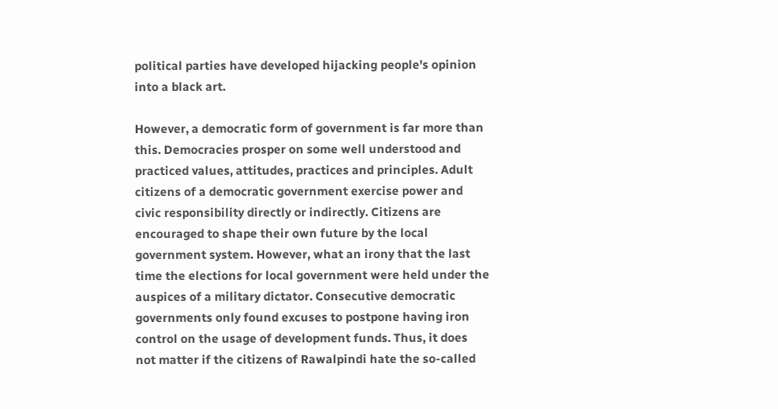political parties have developed hijacking people's opinion into a black art.

However, a democratic form of government is far more than this. Democracies prosper on some well understood and practiced values, attitudes, practices and principles. Adult citizens of a democratic government exercise power and civic responsibility directly or indirectly. Citizens are encouraged to shape their own future by the local government system. However, what an irony that the last time the elections for local government were held under the auspices of a military dictator. Consecutive democratic governments only found excuses to postpone having iron control on the usage of development funds. Thus, it does not matter if the citizens of Rawalpindi hate the so-called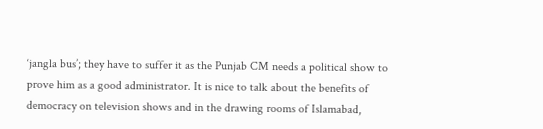‘jangla bus’; they have to suffer it as the Punjab CM needs a political show to prove him as a good administrator. It is nice to talk about the benefits of democracy on television shows and in the drawing rooms of Islamabad,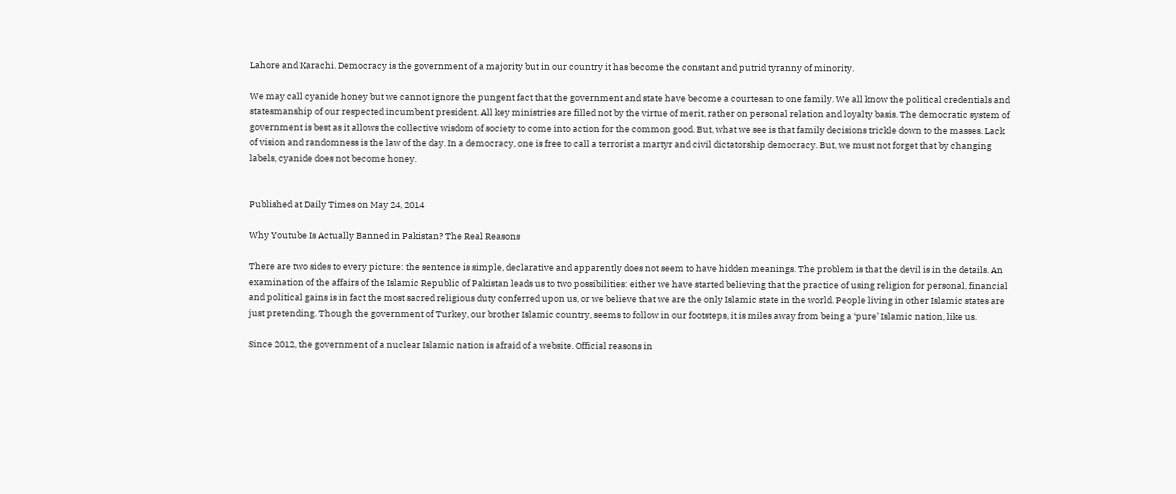Lahore and Karachi. Democracy is the government of a majority but in our country it has become the constant and putrid tyranny of minority.

We may call cyanide honey but we cannot ignore the pungent fact that the government and state have become a courtesan to one family. We all know the political credentials and statesmanship of our respected incumbent president. All key ministries are filled not by the virtue of merit, rather on personal relation and loyalty basis. The democratic system of government is best as it allows the collective wisdom of society to come into action for the common good. But, what we see is that family decisions trickle down to the masses. Lack of vision and randomness is the law of the day. In a democracy, one is free to call a terrorist a martyr and civil dictatorship democracy. But, we must not forget that by changing labels, cyanide does not become honey.


Published at Daily Times on May 24, 2014

Why Youtube Is Actually Banned in Pakistan? The Real Reasons

There are two sides to every picture: the sentence is simple, declarative and apparently does not seem to have hidden meanings. The problem is that the devil is in the details. An examination of the affairs of the Islamic Republic of Pakistan leads us to two possibilities: either we have started believing that the practice of using religion for personal, financial and political gains is in fact the most sacred religious duty conferred upon us, or we believe that we are the only Islamic state in the world. People living in other Islamic states are just pretending. Though the government of Turkey, our brother Islamic country, seems to follow in our footsteps, it is miles away from being a ‘pure’ Islamic nation, like us.

Since 2012, the government of a nuclear Islamic nation is afraid of a website. Official reasons in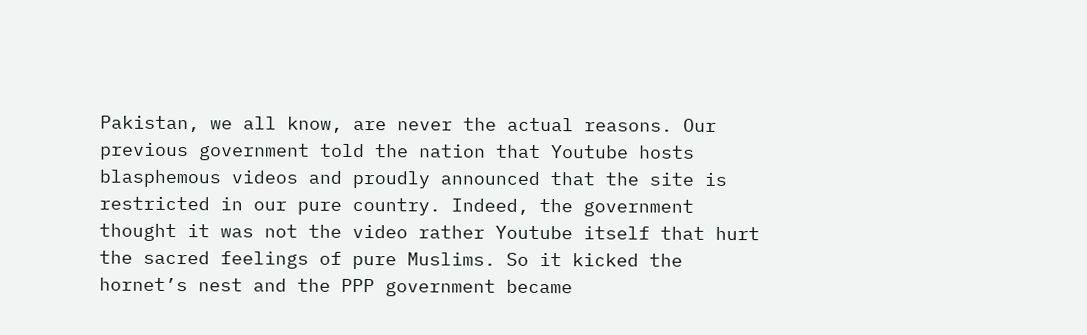Pakistan, we all know, are never the actual reasons. Our previous government told the nation that Youtube hosts blasphemous videos and proudly announced that the site is restricted in our pure country. Indeed, the government thought it was not the video rather Youtube itself that hurt the sacred feelings of pure Muslims. So it kicked the hornet’s nest and the PPP government became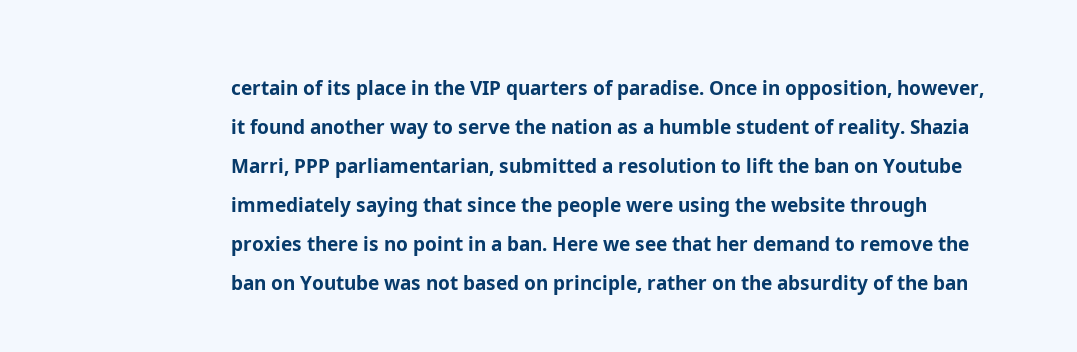certain of its place in the VIP quarters of paradise. Once in opposition, however, it found another way to serve the nation as a humble student of reality. Shazia Marri, PPP parliamentarian, submitted a resolution to lift the ban on Youtube immediately saying that since the people were using the website through proxies there is no point in a ban. Here we see that her demand to remove the ban on Youtube was not based on principle, rather on the absurdity of the ban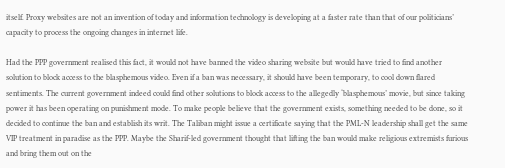itself. Proxy websites are not an invention of today and information technology is developing at a faster rate than that of our politicians’ capacity to process the ongoing changes in internet life.

Had the PPP government realised this fact, it would not have banned the video sharing website but would have tried to find another solution to block access to the blasphemous video. Even if a ban was necessary, it should have been temporary, to cool down flared sentiments. The current government indeed could find other solutions to block access to the allegedly ‘blasphemous’ movie, but since taking power it has been operating on punishment mode. To make people believe that the government exists, something needed to be done, so it decided to continue the ban and establish its writ. The Taliban might issue a certificate saying that the PML-N leadership shall get the same VIP treatment in paradise as the PPP. Maybe the Sharif-led government thought that lifting the ban would make religious extremists furious and bring them out on the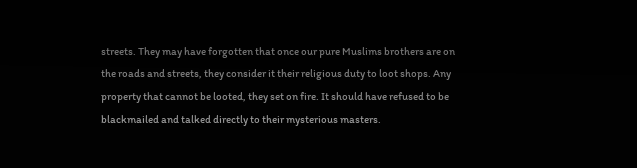streets. They may have forgotten that once our pure Muslims brothers are on the roads and streets, they consider it their religious duty to loot shops. Any property that cannot be looted, they set on fire. It should have refused to be blackmailed and talked directly to their mysterious masters.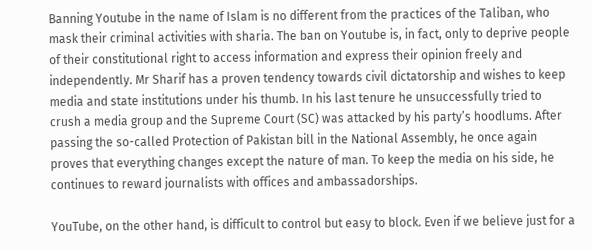Banning Youtube in the name of Islam is no different from the practices of the Taliban, who mask their criminal activities with sharia. The ban on Youtube is, in fact, only to deprive people of their constitutional right to access information and express their opinion freely and independently. Mr Sharif has a proven tendency towards civil dictatorship and wishes to keep media and state institutions under his thumb. In his last tenure he unsuccessfully tried to crush a media group and the Supreme Court (SC) was attacked by his party’s hoodlums. After passing the so-called Protection of Pakistan bill in the National Assembly, he once again proves that everything changes except the nature of man. To keep the media on his side, he continues to reward journalists with offices and ambassadorships.

YouTube, on the other hand, is difficult to control but easy to block. Even if we believe just for a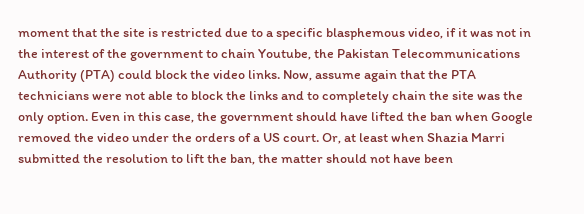moment that the site is restricted due to a specific blasphemous video, if it was not in the interest of the government to chain Youtube, the Pakistan Telecommunications Authority (PTA) could block the video links. Now, assume again that the PTA technicians were not able to block the links and to completely chain the site was the only option. Even in this case, the government should have lifted the ban when Google removed the video under the orders of a US court. Or, at least when Shazia Marri submitted the resolution to lift the ban, the matter should not have been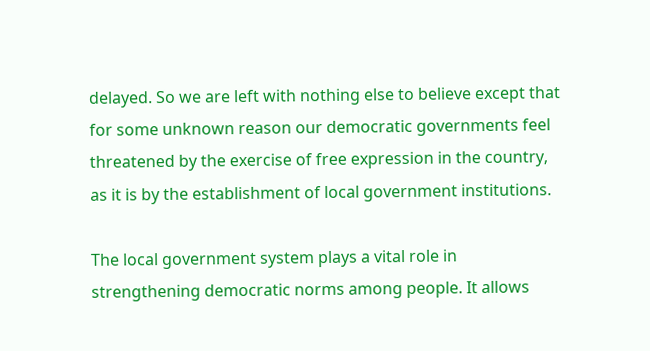delayed. So we are left with nothing else to believe except that for some unknown reason our democratic governments feel threatened by the exercise of free expression in the country, as it is by the establishment of local government institutions.

The local government system plays a vital role in strengthening democratic norms among people. It allows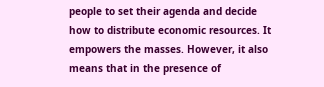people to set their agenda and decide how to distribute economic resources. It empowers the masses. However, it also means that in the presence of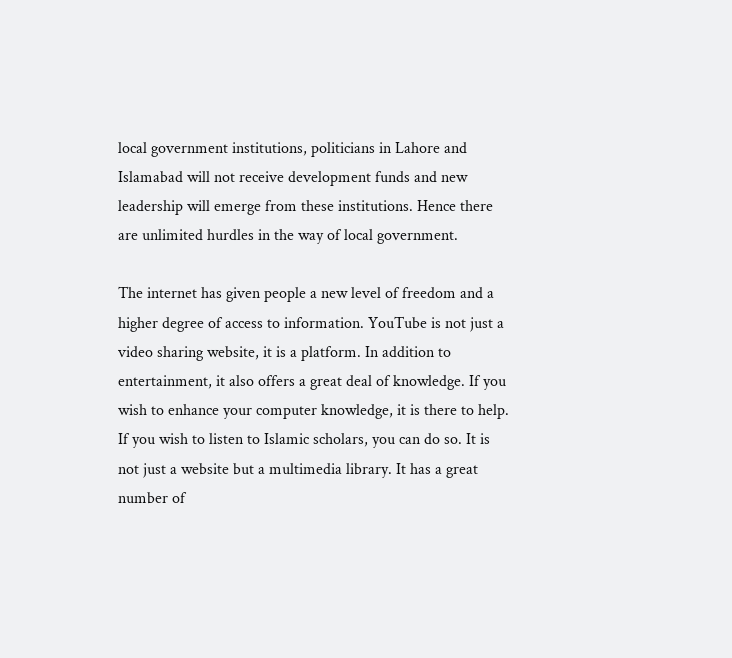local government institutions, politicians in Lahore and Islamabad will not receive development funds and new leadership will emerge from these institutions. Hence there are unlimited hurdles in the way of local government.

The internet has given people a new level of freedom and a higher degree of access to information. YouTube is not just a video sharing website, it is a platform. In addition to entertainment, it also offers a great deal of knowledge. If you wish to enhance your computer knowledge, it is there to help. If you wish to listen to Islamic scholars, you can do so. It is not just a website but a multimedia library. It has a great number of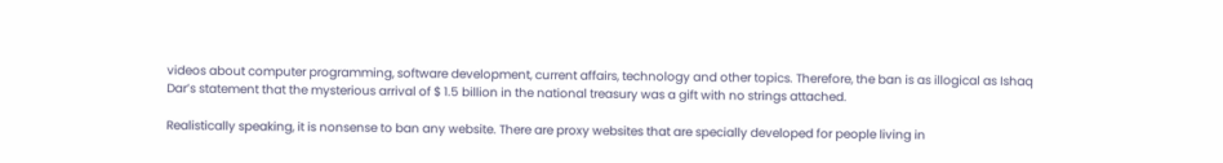videos about computer programming, software development, current affairs, technology and other topics. Therefore, the ban is as illogical as Ishaq Dar’s statement that the mysterious arrival of $ 1.5 billion in the national treasury was a gift with no strings attached.

Realistically speaking, it is nonsense to ban any website. There are proxy websites that are specially developed for people living in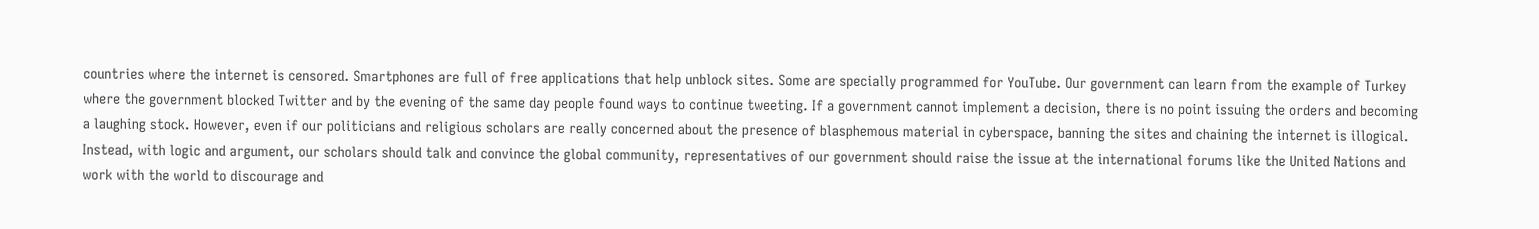countries where the internet is censored. Smartphones are full of free applications that help unblock sites. Some are specially programmed for YouTube. Our government can learn from the example of Turkey where the government blocked Twitter and by the evening of the same day people found ways to continue tweeting. If a government cannot implement a decision, there is no point issuing the orders and becoming a laughing stock. However, even if our politicians and religious scholars are really concerned about the presence of blasphemous material in cyberspace, banning the sites and chaining the internet is illogical. Instead, with logic and argument, our scholars should talk and convince the global community, representatives of our government should raise the issue at the international forums like the United Nations and work with the world to discourage and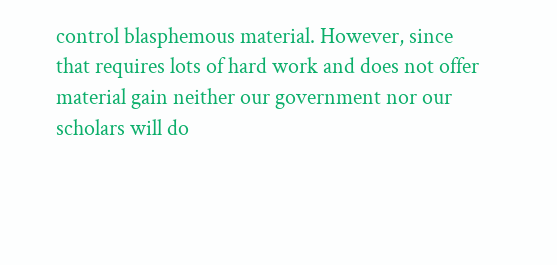control blasphemous material. However, since that requires lots of hard work and does not offer material gain neither our government nor our scholars will do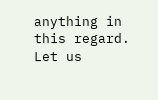anything in this regard. Let us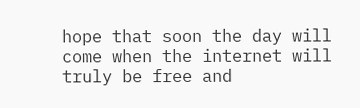hope that soon the day will come when the internet will truly be free and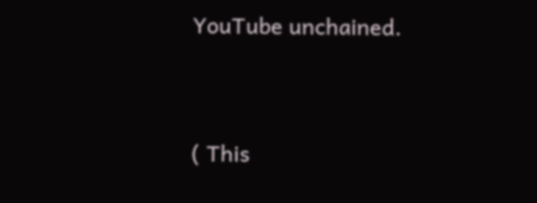YouTube unchained.


( This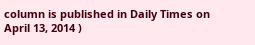column is published in Daily Times on April 13, 2014 )